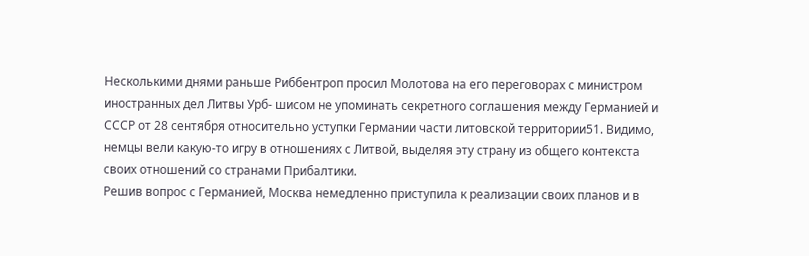Несколькими днями раньше Риббентроп просил Молотова на его переговорах с министром иностранных дел Литвы Урб- шисом не упоминать секретного соглашения между Германией и СССР от 28 сентября относительно уступки Германии части литовской территории51. Видимо, немцы вели какую-то игру в отношениях с Литвой, выделяя эту страну из общего контекста своих отношений со странами Прибалтики.
Решив вопрос с Германией, Москва немедленно приступила к реализации своих планов и в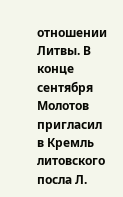отношении Литвы. В конце сентября Молотов пригласил в Кремль литовского посла Л.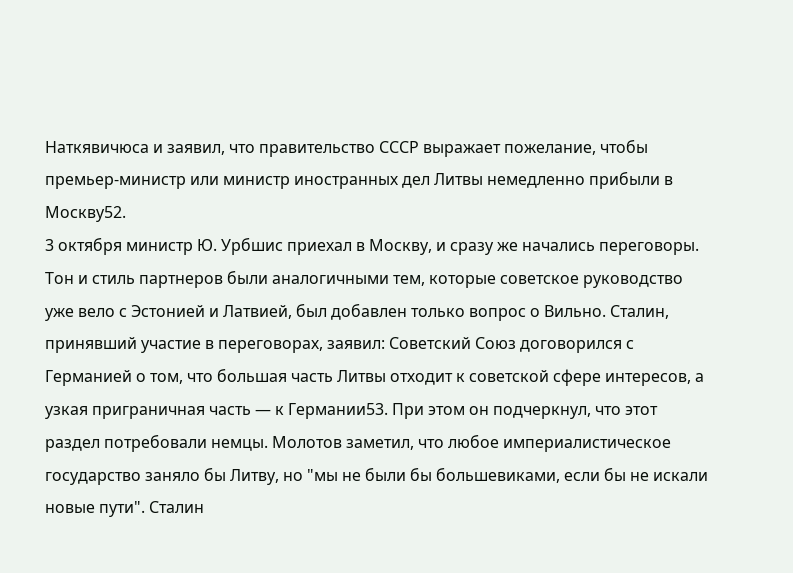Наткявичюса и заявил, что правительство СССР выражает пожелание, чтобы премьер-министр или министр иностранных дел Литвы немедленно прибыли в Москву52.
3 октября министр Ю. Урбшис приехал в Москву, и сразу же начались переговоры. Тон и стиль партнеров были аналогичными тем, которые советское руководство уже вело с Эстонией и Латвией, был добавлен только вопрос о Вильно. Сталин, принявший участие в переговорах, заявил: Советский Союз договорился с Германией о том, что большая часть Литвы отходит к советской сфере интересов, а узкая приграничная часть — к Германии53. При этом он подчеркнул, что этот раздел потребовали немцы. Молотов заметил, что любое империалистическое государство заняло бы Литву, но "мы не были бы большевиками, если бы не искали новые пути". Сталин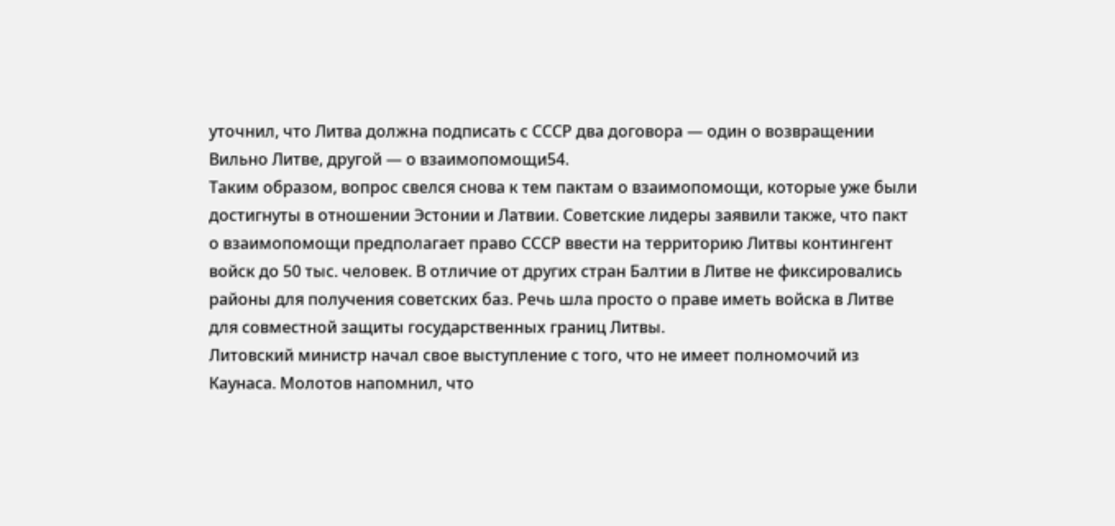уточнил, что Литва должна подписать с СССР два договора — один о возвращении Вильно Литве, другой — о взаимопомощи54.
Таким образом, вопрос свелся снова к тем пактам о взаимопомощи, которые уже были достигнуты в отношении Эстонии и Латвии. Советские лидеры заявили также, что пакт о взаимопомощи предполагает право СССР ввести на территорию Литвы контингент войск до 50 тыс. человек. В отличие от других стран Балтии в Литве не фиксировались районы для получения советских баз. Речь шла просто о праве иметь войска в Литве для совместной защиты государственных границ Литвы.
Литовский министр начал свое выступление с того, что не имеет полномочий из Каунаса. Молотов напомнил, что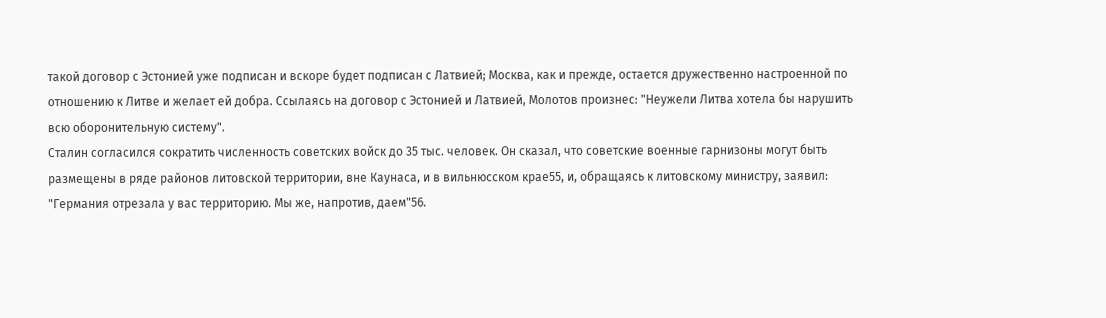такой договор с Эстонией уже подписан и вскоре будет подписан с Латвией; Москва, как и прежде, остается дружественно настроенной по отношению к Литве и желает ей добра. Ссылаясь на договор с Эстонией и Латвией, Молотов произнес: "Неужели Литва хотела бы нарушить всю оборонительную систему".
Сталин согласился сократить численность советских войск до 35 тыс. человек. Он сказал, что советские военные гарнизоны могут быть размещены в ряде районов литовской территории, вне Каунаса, и в вильнюсском крае55, и, обращаясь к литовскому министру, заявил: "Германия отрезала у вас территорию. Мы же, напротив, даем"56.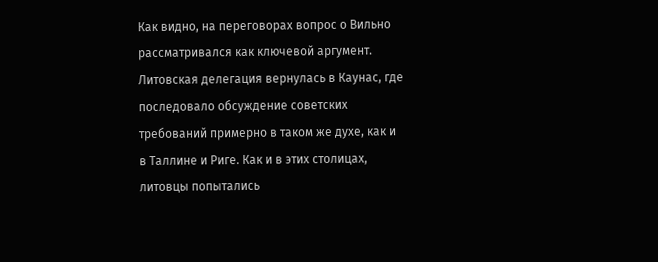Как видно, на переговорах вопрос о Вильно рассматривался как ключевой аргумент.
Литовская делегация вернулась в Каунас, где последовало обсуждение советских требований примерно в таком же духе, как и в Таллине и Риге. Как и в этих столицах, литовцы попытались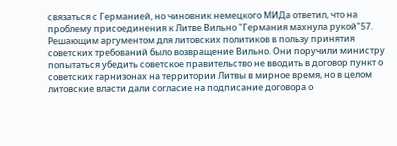связаться с Германией, но чиновник немецкого МИДа ответил, что на проблему присоединения к Литве Вильно "Германия махнула рукой"57.
Решающим аргументом для литовских политиков в пользу принятия советских требований было возвращение Вильно. Они поручили министру попытаться убедить советское правительство не вводить в договор пункт о советских гарнизонах на территории Литвы в мирное время, но в целом литовские власти дали согласие на подписание договора о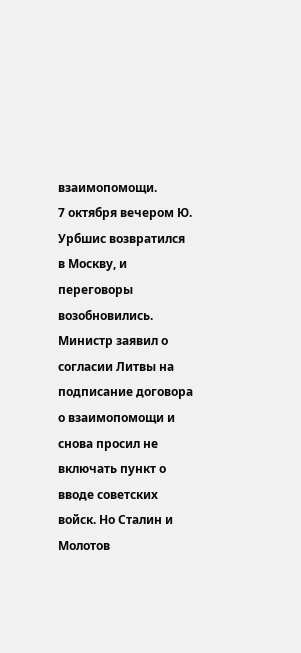взаимопомощи.
7 октября вечером Ю. Урбшис возвратился в Москву, и переговоры возобновились. Министр заявил о согласии Литвы на подписание договора о взаимопомощи и снова просил не включать пункт о вводе советских войск. Но Сталин и Молотов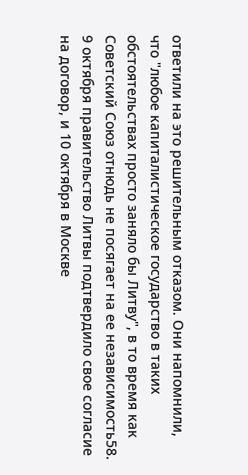ответили на это решительным отказом. Они напомнили, что "любое капиталистическое государство в таких обстоятельствах просто заняло бы Литву", в то время как Советский Союз отнюдь не посягает на ее независимость58.
9 октября правительство Литвы подтвердило свое согласие на договор, и 10 октября в Москве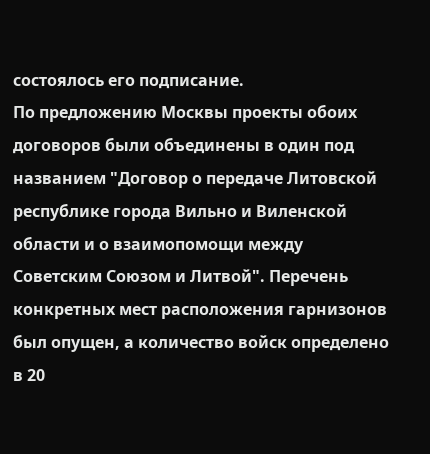состоялось его подписание.
По предложению Москвы проекты обоих договоров были объединены в один под названием "Договор о передаче Литовской республике города Вильно и Виленской области и о взаимопомощи между Советским Союзом и Литвой". Перечень конкретных мест расположения гарнизонов был опущен, а количество войск определено в 20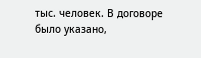тыс. человек. В договоре было указано,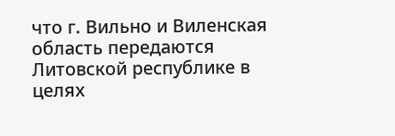что г. Вильно и Виленская область передаются Литовской республике в целях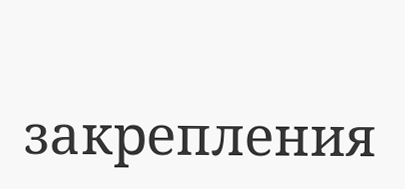закрепления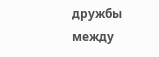дружбы между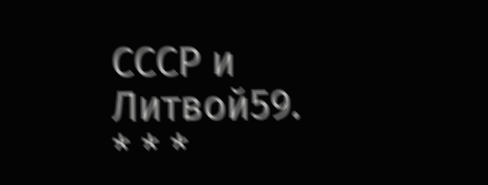СССР и Литвой59.
* * *